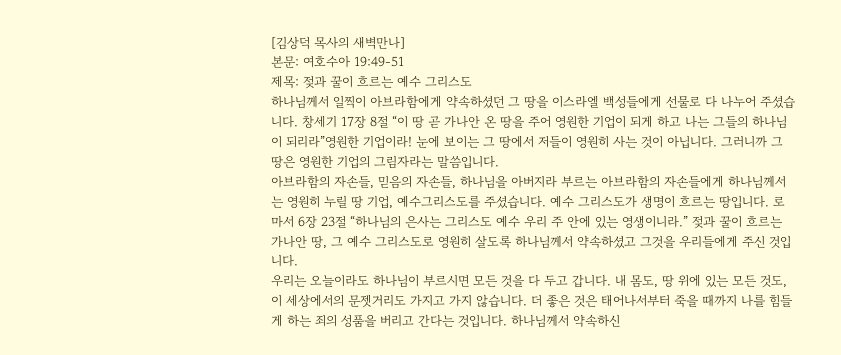[김상덕 목사의 새벽만나]
본문: 여호수아 19:49-51
제목: 젖과 꿀이 흐르는 예수 그리스도
하나님께서 일찍이 아브라함에게 약속하셨던 그 땅을 이스라엘 백성들에게 선물로 다 나누어 주셨습니다. 창세기 17장 8절 “이 땅 곧 가나안 온 땅을 주어 영원한 기업이 되게 하고 나는 그들의 하나님이 되리라”영원한 기업이라! 눈에 보이는 그 땅에서 저들이 영원히 사는 것이 아닙니다. 그러니까 그 땅은 영원한 기업의 그림자라는 말씀입니다.
아브라함의 자손들, 믿음의 자손들, 하나님을 아버지라 부르는 아브라함의 자손들에게 하나님께서는 영원히 누릴 땅 기업, 예수그리스도를 주셨습니다. 예수 그리스도가 생명이 흐르는 땅입니다. 로마서 6장 23절 “하나님의 은사는 그리스도 예수 우리 주 안에 있는 영생이니라.” 젖과 꿀이 흐르는 가나안 땅, 그 예수 그리스도로 영원히 살도록 하나님께서 약속하셨고 그것을 우리들에게 주신 것입니다.
우리는 오늘이라도 하나님이 부르시면 모든 것을 다 두고 갑니다. 내 몸도, 땅 위에 있는 모든 것도, 이 세상에서의 문젯거리도 가지고 가지 않습니다. 더 좋은 것은 태어나서부터 죽을 때까지 나를 힘들게 하는 죄의 성품을 버리고 간다는 것입니다. 하나님께서 약속하신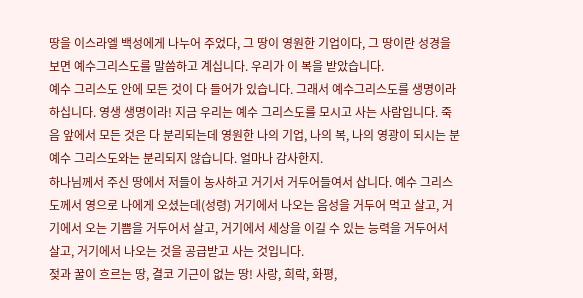땅을 이스라엘 백성에게 나누어 주었다, 그 땅이 영원한 기업이다, 그 땅이란 성경을 보면 예수그리스도를 말씀하고 계십니다. 우리가 이 복을 받았습니다.
예수 그리스도 안에 모든 것이 다 들어가 있습니다. 그래서 예수그리스도를 생명이라 하십니다. 영생 생명이라! 지금 우리는 예수 그리스도를 모시고 사는 사람입니다. 죽음 앞에서 모든 것은 다 분리되는데 영원한 나의 기업, 나의 복, 나의 영광이 되시는 분 예수 그리스도와는 분리되지 않습니다. 얼마나 감사한지.
하나님께서 주신 땅에서 저들이 농사하고 거기서 거두어들여서 삽니다. 예수 그리스도께서 영으로 나에게 오셨는데(성령) 거기에서 나오는 음성을 거두어 먹고 살고, 거기에서 오는 기쁨을 거두어서 살고, 거기에서 세상을 이길 수 있는 능력을 거두어서 살고, 거기에서 나오는 것을 공급받고 사는 것입니다.
젖과 꿀이 흐르는 땅, 결코 기근이 없는 땅! 사랑, 희락, 화평,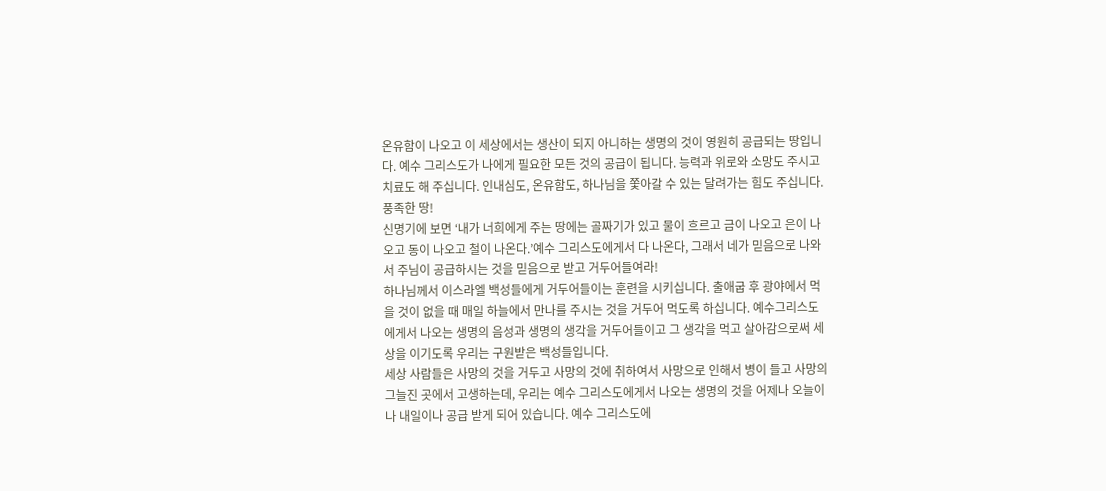온유함이 나오고 이 세상에서는 생산이 되지 아니하는 생명의 것이 영원히 공급되는 땅입니다. 예수 그리스도가 나에게 필요한 모든 것의 공급이 됩니다. 능력과 위로와 소망도 주시고 치료도 해 주십니다. 인내심도, 온유함도, 하나님을 쫓아갈 수 있는 달려가는 힘도 주십니다. 풍족한 땅!
신명기에 보면 ‘내가 너희에게 주는 땅에는 골짜기가 있고 물이 흐르고 금이 나오고 은이 나오고 동이 나오고 철이 나온다.’예수 그리스도에게서 다 나온다, 그래서 네가 믿음으로 나와서 주님이 공급하시는 것을 믿음으로 받고 거두어들여라!
하나님께서 이스라엘 백성들에게 거두어들이는 훈련을 시키십니다. 출애굽 후 광야에서 먹을 것이 없을 때 매일 하늘에서 만나를 주시는 것을 거두어 먹도록 하십니다. 예수그리스도에게서 나오는 생명의 음성과 생명의 생각을 거두어들이고 그 생각을 먹고 살아감으로써 세상을 이기도록 우리는 구원받은 백성들입니다.
세상 사람들은 사망의 것을 거두고 사망의 것에 취하여서 사망으로 인해서 병이 들고 사망의 그늘진 곳에서 고생하는데, 우리는 예수 그리스도에게서 나오는 생명의 것을 어제나 오늘이나 내일이나 공급 받게 되어 있습니다. 예수 그리스도에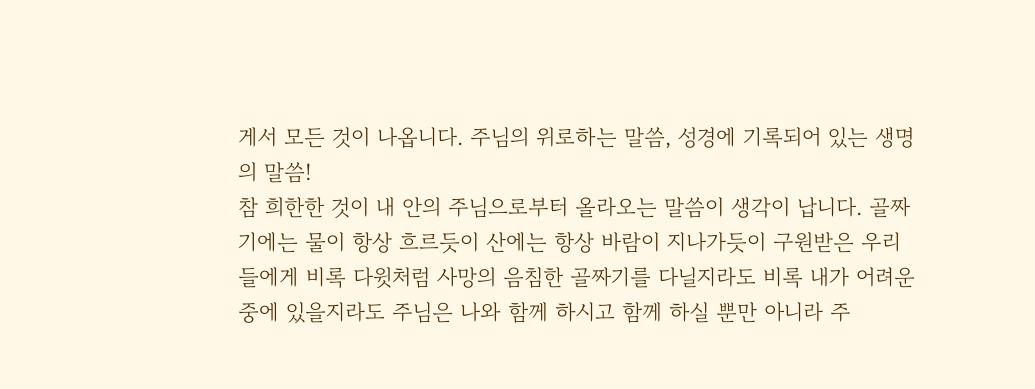게서 모든 것이 나옵니다. 주님의 위로하는 말씀, 성경에 기록되어 있는 생명의 말씀!
참 희한한 것이 내 안의 주님으로부터 올라오는 말씀이 생각이 납니다. 골짜기에는 물이 항상 흐르듯이 산에는 항상 바람이 지나가듯이 구원받은 우리들에게 비록 다윗처럼 사망의 음침한 골짜기를 다닐지라도 비록 내가 어려운 중에 있을지라도 주님은 나와 함께 하시고 함께 하실 뿐만 아니라 주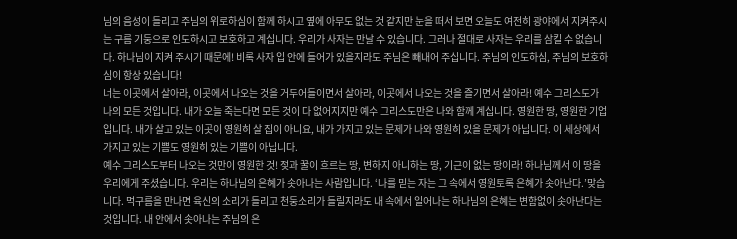님의 음성이 들리고 주님의 위로하심이 함께 하시고 옆에 아무도 없는 것 같지만 눈을 떠서 보면 오늘도 여전히 광야에서 지켜주시는 구름 기둥으로 인도하시고 보호하고 계십니다. 우리가 사자는 만날 수 있습니다. 그러나 절대로 사자는 우리를 삼킬 수 없습니다. 하나님이 지켜 주시기 때문에! 비록 사자 입 안에 들어가 있을지라도 주님은 빼내어 주십니다. 주님의 인도하심, 주님의 보호하심이 항상 있습니다!
너는 이곳에서 살아라, 이곳에서 나오는 것을 거두어들이면서 살아라, 이곳에서 나오는 것을 즐기면서 살아라! 예수 그리스도가 나의 모든 것입니다. 내가 오늘 죽는다면 모든 것이 다 없어지지만 예수 그리스도만은 나와 함께 계십니다. 영원한 땅, 영원한 기업입니다. 내가 살고 있는 이곳이 영원히 살 집이 아니요, 내가 가지고 있는 문제가 나와 영원히 있을 문제가 아닙니다. 이 세상에서 가지고 있는 기쁨도 영원히 있는 기쁨이 아닙니다.
예수 그리스도부터 나오는 것만이 영원한 것! 젖과 꿀이 흐르는 땅, 변하지 아니하는 땅, 기근이 없는 땅이라! 하나님께서 이 땅을 우리에게 주셨습니다. 우리는 하나님의 은혜가 솟아나는 사람입니다. ‘나를 믿는 자는 그 속에서 영원토록 은혜가 솟아난다.’맞습니다. 먹구름을 만나면 육신의 소리가 들리고 천둥소리가 들릴지라도 내 속에서 일어나는 하나님의 은혜는 변함없이 솟아난다는 것입니다. 내 안에서 솟아나는 주님의 은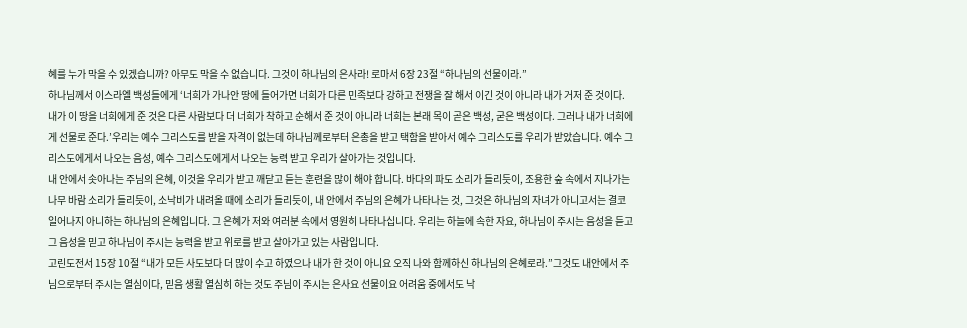혜를 누가 막을 수 있겠습니까? 아무도 막을 수 없습니다. 그것이 하나님의 은사라! 로마서 6장 23절 “하나님의 선물이라.”
하나님께서 이스라엘 백성들에게 ‘너희가 가나안 땅에 들어가면 너희가 다른 민족보다 강하고 전쟁을 잘 해서 이긴 것이 아니라 내가 거저 준 것이다. 내가 이 땅을 너희에게 준 것은 다른 사람보다 더 너희가 착하고 순해서 준 것이 아니라 너희는 본래 목이 곧은 백성, 굳은 백성이다. 그러나 내가 너희에게 선물로 준다.’우리는 예수 그리스도를 받을 자격이 없는데 하나님께로부터 은총을 받고 택함을 받아서 예수 그리스도를 우리가 받았습니다. 예수 그리스도에게서 나오는 음성, 예수 그리스도에게서 나오는 능력 받고 우리가 살아가는 것입니다.
내 안에서 솟아나는 주님의 은혜, 이것을 우리가 받고 깨닫고 듣는 훈련을 많이 해야 합니다. 바다의 파도 소리가 들리듯이, 조용한 숲 속에서 지나가는 나무 바람 소리가 들리듯이, 소낙비가 내려올 때에 소리가 들리듯이, 내 안에서 주님의 은혜가 나타나는 것, 그것은 하나님의 자녀가 아니고서는 결코 일어나지 아니하는 하나님의 은혜입니다. 그 은혜가 저와 여러분 속에서 영원히 나타나십니다. 우리는 하늘에 속한 자요, 하나님이 주시는 음성을 듣고 그 음성을 믿고 하나님이 주시는 능력을 받고 위로를 받고 살아가고 있는 사람입니다.
고린도전서 15장 10절 “내가 모든 사도보다 더 많이 수고 하였으나 내가 한 것이 아니요 오직 나와 함께하신 하나님의 은혜로라.”그것도 내안에서 주님으로부터 주시는 열심이다, 믿음 생활 열심히 하는 것도 주님이 주시는 은사요 선물이요 어려움 중에서도 낙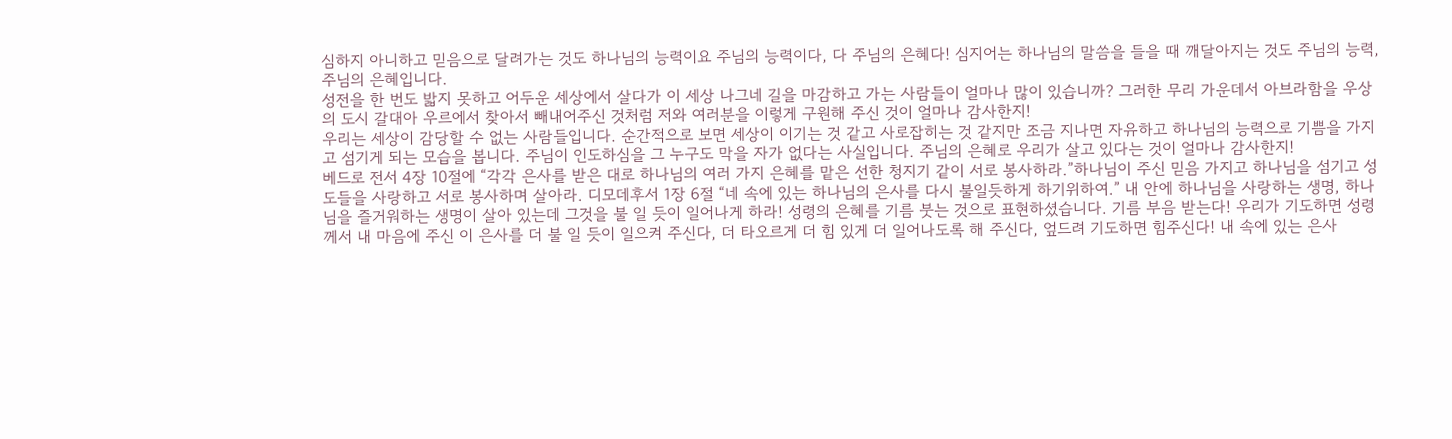심하지 아니하고 믿음으로 달려가는 것도 하나님의 능력이요 주님의 능력이다, 다 주님의 은혜다! 심지어는 하나님의 말씀을 들을 때 깨달아지는 것도 주님의 능력, 주님의 은혜입니다.
성전을 한 번도 밟지 못하고 어두운 세상에서 살다가 이 세상 나그네 길을 마감하고 가는 사람들이 얼마나 많이 있습니까? 그러한 무리 가운데서 아브라함을 우상의 도시 갈대아 우르에서 찾아서 빼내어주신 것처럼 저와 여러분을 이렇게 구원해 주신 것이 얼마나 감사한지!
우리는 세상이 감당할 수 없는 사람들입니다. 순간적으로 보면 세상이 이기는 것 같고 사로잡히는 것 같지만 조금 지나면 자유하고 하나님의 능력으로 기쁨을 가지고 섬기게 되는 모습을 봅니다. 주님이 인도하심을 그 누구도 막을 자가 없다는 사실입니다. 주님의 은혜로 우리가 살고 있다는 것이 얼마나 감사한지!
베드로 전서 4장 10절에 “각각 은사를 받은 대로 하나님의 여러 가지 은혜를 맡은 선한 청지기 같이 서로 봉사하라.”하나님이 주신 믿음 가지고 하나님을 섬기고 성도들을 사랑하고 서로 봉사하며 살아라. 디모데후서 1장 6절 “네 속에 있는 하나님의 은사를 다시 불일듯하게 하기위하여.” 내 안에 하나님을 사랑하는 생명, 하나님을 즐거워하는 생명이 살아 있는데 그것을 불 일 듯이 일어나게 하라! 성령의 은혜를 기름 붓는 것으로 표현하셨습니다. 기름 부음 받는다! 우리가 기도하면 성령께서 내 마음에 주신 이 은사를 더 불 일 듯이 일으켜 주신다, 더 타오르게 더 힘 있게 더 일어나도록 해 주신다, 엎드려 기도하면 힘주신다! 내 속에 있는 은사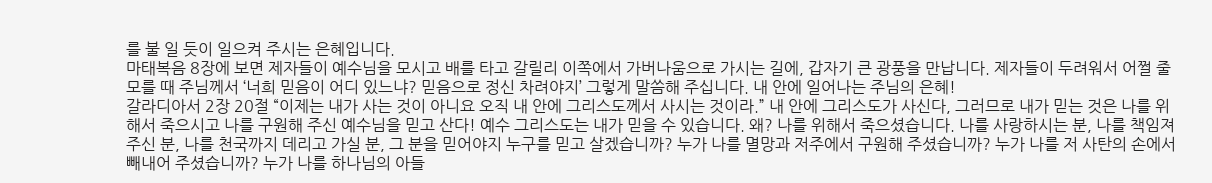를 불 일 듯이 일으켜 주시는 은혜입니다.
마태복음 8장에 보면 제자들이 예수님을 모시고 배를 타고 갈릴리 이쪽에서 가버나움으로 가시는 길에, 갑자기 큰 광풍을 만납니다. 제자들이 두려워서 어쩔 줄 모를 때 주님께서 ‘너희 믿음이 어디 있느냐? 믿음으로 정신 차려야지’ 그렇게 말씀해 주십니다. 내 안에 일어나는 주님의 은혜!
갈라디아서 2장 20절 “이제는 내가 사는 것이 아니요 오직 내 안에 그리스도께서 사시는 것이라.” 내 안에 그리스도가 사신다, 그러므로 내가 믿는 것은 나를 위해서 죽으시고 나를 구원해 주신 예수님을 믿고 산다! 예수 그리스도는 내가 믿을 수 있습니다. 왜? 나를 위해서 죽으셨습니다. 나를 사랑하시는 분, 나를 책임져 주신 분, 나를 천국까지 데리고 가실 분, 그 분을 믿어야지 누구를 믿고 살겠습니까? 누가 나를 멸망과 저주에서 구원해 주셨습니까? 누가 나를 저 사탄의 손에서 빼내어 주셨습니까? 누가 나를 하나님의 아들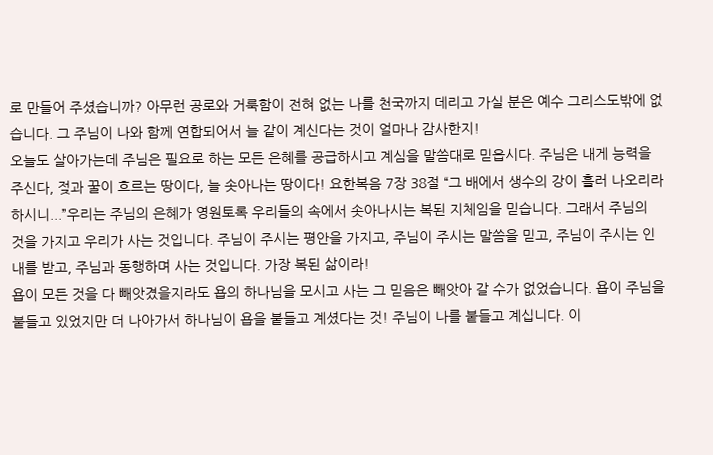로 만들어 주셨습니까? 아무런 공로와 거룩함이 전혀 없는 나를 천국까지 데리고 가실 분은 예수 그리스도밖에 없습니다. 그 주님이 나와 함께 연합되어서 늘 같이 계신다는 것이 얼마나 감사한지!
오늘도 살아가는데 주님은 필요로 하는 모든 은혜를 공급하시고 계심을 말씀대로 믿읍시다. 주님은 내게 능력을 주신다, 젖과 꿀이 흐르는 땅이다, 늘 솟아나는 땅이다! 요한복음 7장 38절 “그 배에서 생수의 강이 흘러 나오리라하시니...”우리는 주님의 은혜가 영원토록 우리들의 속에서 솟아나시는 복된 지체임을 믿습니다. 그래서 주님의 것을 가지고 우리가 사는 것입니다. 주님이 주시는 평안을 가지고, 주님이 주시는 말씀을 믿고, 주님이 주시는 인내를 받고, 주님과 동행하며 사는 것입니다. 가장 복된 삶이라!
욥이 모든 것을 다 빼앗겼을지라도 욥의 하나님을 모시고 사는 그 믿음은 빼앗아 갈 수가 없었습니다. 욥이 주님을 붙들고 있었지만 더 나아가서 하나님이 욥을 붙들고 계셨다는 것! 주님이 나를 붙들고 계십니다. 이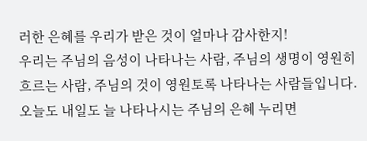러한 은혜를 우리가 받은 것이 얼마나 감사한지!
우리는 주님의 음성이 나타나는 사람, 주님의 생명이 영원히 흐르는 사람, 주님의 것이 영원토록 나타나는 사람들입니다. 오늘도 내일도 늘 나타나시는 주님의 은혜 누리면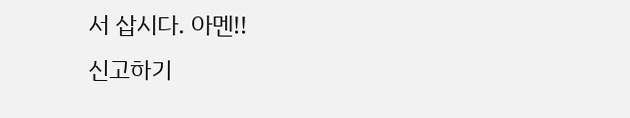서 삽시다. 아멘!!
신고하기